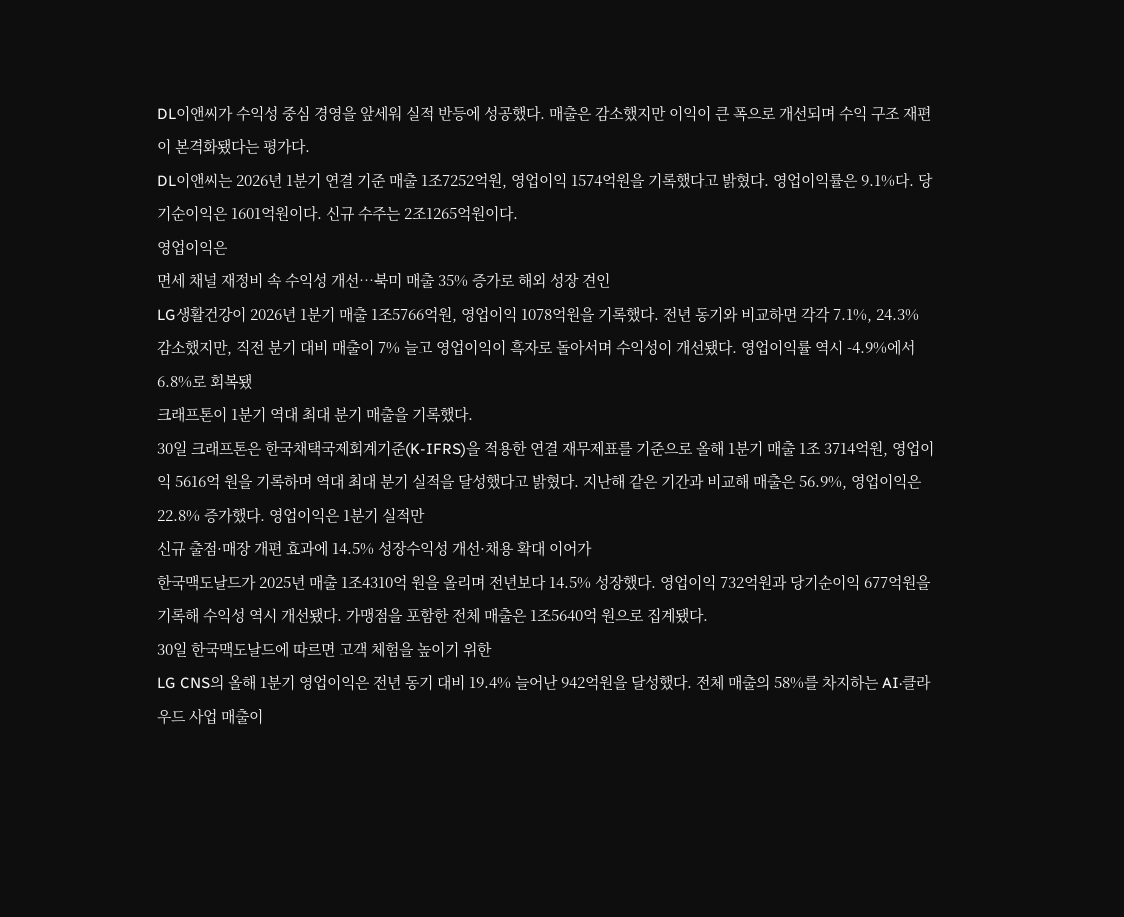DL이앤씨가 수익성 중심 경영을 앞세워 실적 반등에 성공했다. 매출은 감소했지만 이익이 큰 폭으로 개선되며 수익 구조 재편이 본격화됐다는 평가다.
DL이앤씨는 2026년 1분기 연결 기준 매출 1조7252억원, 영업이익 1574억원을 기록했다고 밝혔다. 영업이익률은 9.1%다. 당기순이익은 1601억원이다. 신규 수주는 2조1265억원이다.
영업이익은
면세 채널 재정비 속 수익성 개선…북미 매출 35% 증가로 해외 성장 견인
LG생활건강이 2026년 1분기 매출 1조5766억원, 영업이익 1078억원을 기록했다. 전년 동기와 비교하면 각각 7.1%, 24.3% 감소했지만, 직전 분기 대비 매출이 7% 늘고 영업이익이 흑자로 돌아서며 수익성이 개선됐다. 영업이익률 역시 -4.9%에서 6.8%로 회복됐
크래프톤이 1분기 역대 최대 분기 매출을 기록했다.
30일 크래프톤은 한국채택국제회계기준(K-IFRS)을 적용한 연결 재무제표를 기준으로 올해 1분기 매출 1조 3714억원, 영업이익 5616억 원을 기록하며 역대 최대 분기 실적을 달성했다고 밝혔다. 지난해 같은 기간과 비교해 매출은 56.9%, 영업이익은 22.8% 증가했다. 영업이익은 1분기 실적만
신규 출점·매장 개편 효과에 14.5% 성장수익성 개선·채용 확대 이어가
한국맥도날드가 2025년 매출 1조4310억 원을 올리며 전년보다 14.5% 성장했다. 영업이익 732억원과 당기순이익 677억원을 기록해 수익성 역시 개선됐다. 가맹점을 포함한 전체 매출은 1조5640억 원으로 집계됐다.
30일 한국맥도날드에 따르면 고객 체험을 높이기 위한
LG CNS의 올해 1분기 영업이익은 전년 동기 대비 19.4% 늘어난 942억원을 달성했다. 전체 매출의 58%를 차지하는 AI·클라우드 사업 매출이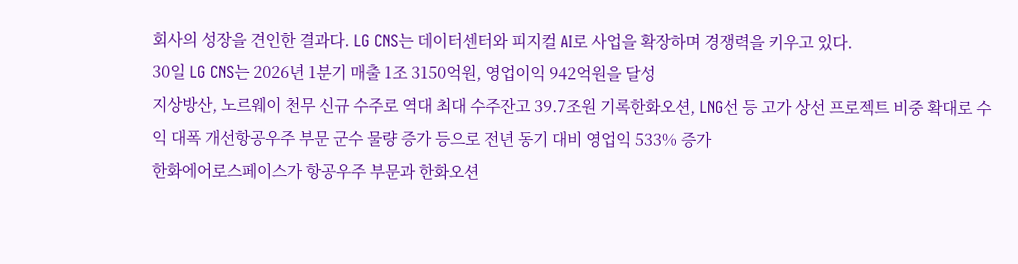회사의 성장을 견인한 결과다. LG CNS는 데이터센터와 피지컬 AI로 사업을 확장하며 경쟁력을 키우고 있다.
30일 LG CNS는 2026년 1분기 매출 1조 3150억원, 영업이익 942억원을 달성
지상방산, 노르웨이 천무 신규 수주로 역대 최대 수주잔고 39.7조원 기록한화오션, LNG선 등 고가 상선 프로젝트 비중 확대로 수익 대폭 개선항공우주 부문 군수 물량 증가 등으로 전년 동기 대비 영업익 533% 증가
한화에어로스페이스가 항공우주 부문과 한화오션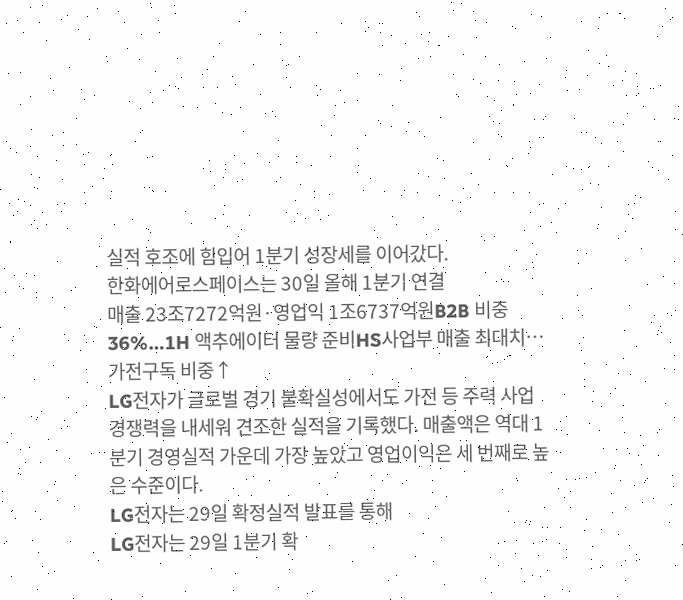실적 호조에 힘입어 1분기 성장세를 이어갔다.
한화에어로스페이스는 30일 올해 1분기 연결
매출 23조7272억원·영업익 1조6737억원B2B 비중 36%…1H 액추에이터 물량 준비HS사업부 매출 최대치…가전구독 비중↑
LG전자가 글로벌 경기 불확실성에서도 가전 등 주력 사업 경쟁력을 내세워 견조한 실적을 기록했다. 매출액은 역대 1분기 경영실적 가운데 가장 높았고 영업이익은 세 번째로 높은 수준이다.
LG전자는 29일 확정실적 발표를 통해
LG전자는 29일 1분기 확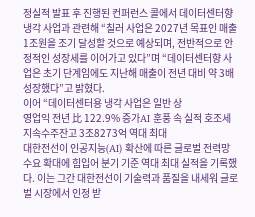정실적 발표 후 진행된 컨퍼런스 콜에서 데이터센터향 냉각 사업과 관련해 “칠러 사업은 2027년 목표인 매출 1조원을 조기 달성할 것으로 예상되며, 전반적으로 안정적인 성장세를 이어가고 있다”며 “데이터센터향 사업은 초기 단계임에도 지난해 매출이 전년 대비 약 3배 성장했다”고 밝혔다.
이어 “데이터센터용 냉각 사업은 일반 상
영업익 전년 比 122.9% 증가AI 훈풍 속 실적 호조세 지속수주잔고 3조8273억 역대 최대
대한전선이 인공지능(AI) 확산에 따른 글로벌 전력망 수요 확대에 힘입어 분기 기준 역대 최대 실적을 기록했다. 이는 그간 대한전선이 기술력과 품질을 내세워 글로벌 시장에서 인정 받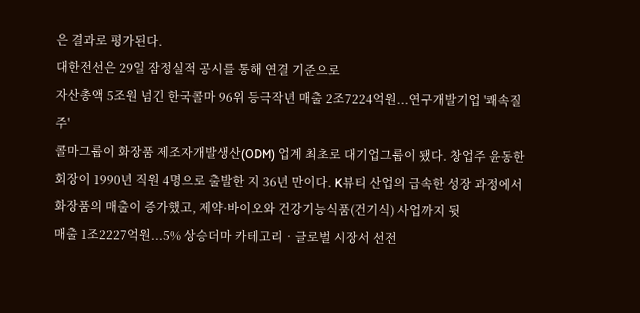은 결과로 평가된다.
대한전선은 29일 잠정실적 공시를 통해 연결 기준으로
자산총액 5조원 넘긴 한국콜마 96위 등극작년 매출 2조7224억원...연구개발기업 '쾌속질주'
콜마그룹이 화장품 제조자개발생산(ODM) 업계 최초로 대기업그룹이 됐다. 창업주 윤동한 회장이 1990년 직원 4명으로 출발한 지 36년 만이다. K뷰티 산업의 급속한 성장 과정에서 화장품의 매출이 증가했고, 제약·바이오와 건강기능식품(건기식) 사업까지 뒷
매출 1조2227억원...5% 상승더마 카테고리‧글로벌 시장서 선전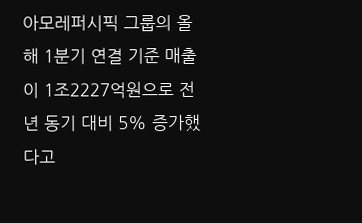아모레퍼시픽 그룹의 올해 1분기 연결 기준 매출이 1조2227억원으로 전년 동기 대비 5% 증가했다고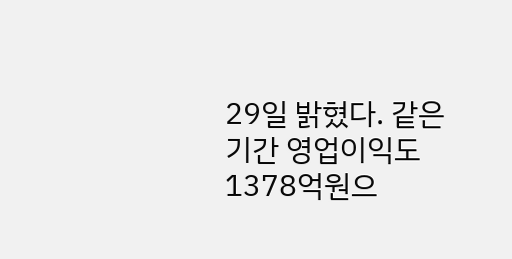29일 밝혔다. 같은 기간 영업이익도 1378억원으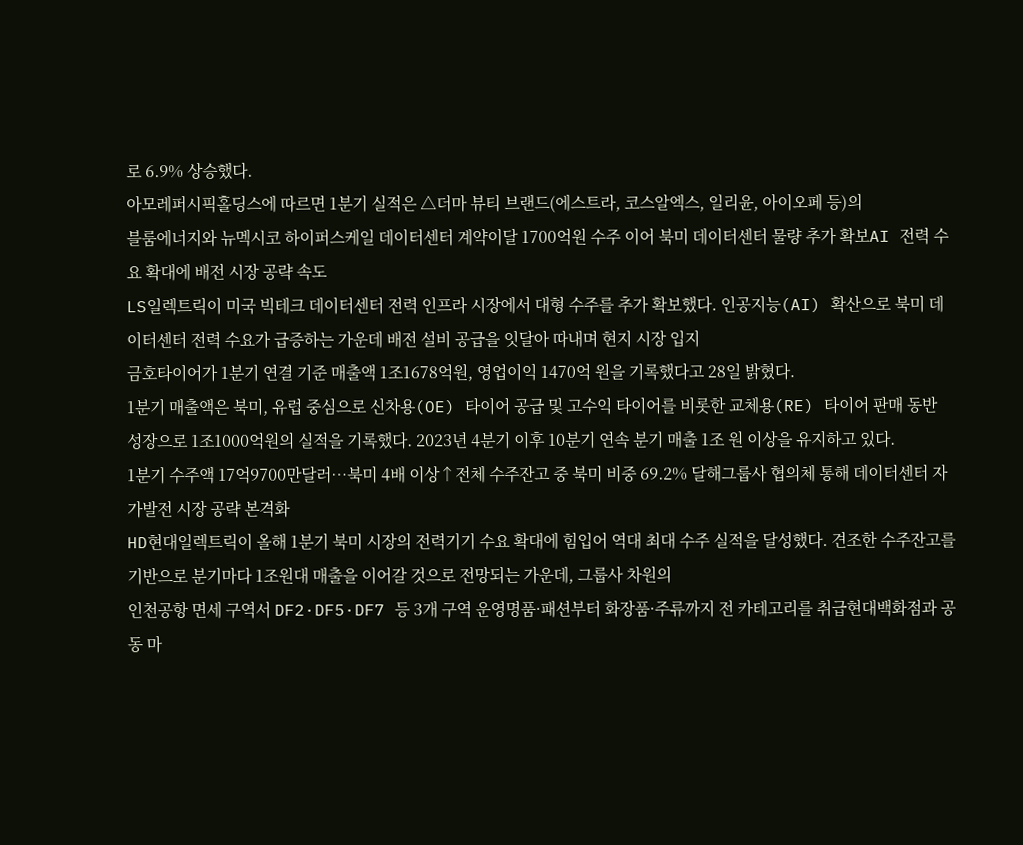로 6.9% 상승했다.
아모레퍼시픽홀딩스에 따르면 1분기 실적은 △더마 뷰티 브랜드(에스트라, 코스알엑스, 일리윤, 아이오페 등)의
블룸에너지와 뉴멕시코 하이퍼스케일 데이터센터 계약이달 1700억원 수주 이어 북미 데이터센터 물량 추가 확보AI 전력 수요 확대에 배전 시장 공략 속도
LS일렉트릭이 미국 빅테크 데이터센터 전력 인프라 시장에서 대형 수주를 추가 확보했다. 인공지능(AI) 확산으로 북미 데이터센터 전력 수요가 급증하는 가운데 배전 설비 공급을 잇달아 따내며 현지 시장 입지
금호타이어가 1분기 연결 기준 매출액 1조1678억원, 영업이익 1470억 원을 기록했다고 28일 밝혔다.
1분기 매출액은 북미, 유럽 중심으로 신차용(OE) 타이어 공급 및 고수익 타이어를 비롯한 교체용(RE) 타이어 판매 동반 성장으로 1조1000억원의 실적을 기록했다. 2023년 4분기 이후 10분기 연속 분기 매출 1조 원 이상을 유지하고 있다.
1분기 수주액 17억9700만달러…북미 4배 이상↑전체 수주잔고 중 북미 비중 69.2% 달해그룹사 협의체 통해 데이터센터 자가발전 시장 공략 본격화
HD현대일렉트릭이 올해 1분기 북미 시장의 전력기기 수요 확대에 힘입어 역대 최대 수주 실적을 달성했다. 견조한 수주잔고를 기반으로 분기마다 1조원대 매출을 이어갈 것으로 전망되는 가운데, 그룹사 차원의
인천공항 면세 구역서 DF2·DF5·DF7 등 3개 구역 운영명품·패션부터 화장품·주류까지 전 카테고리를 취급현대백화점과 공동 마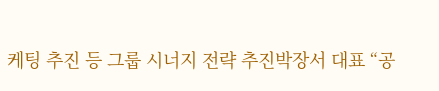케팅 추진 등 그룹 시너지 전략 추진박장서 대표 “공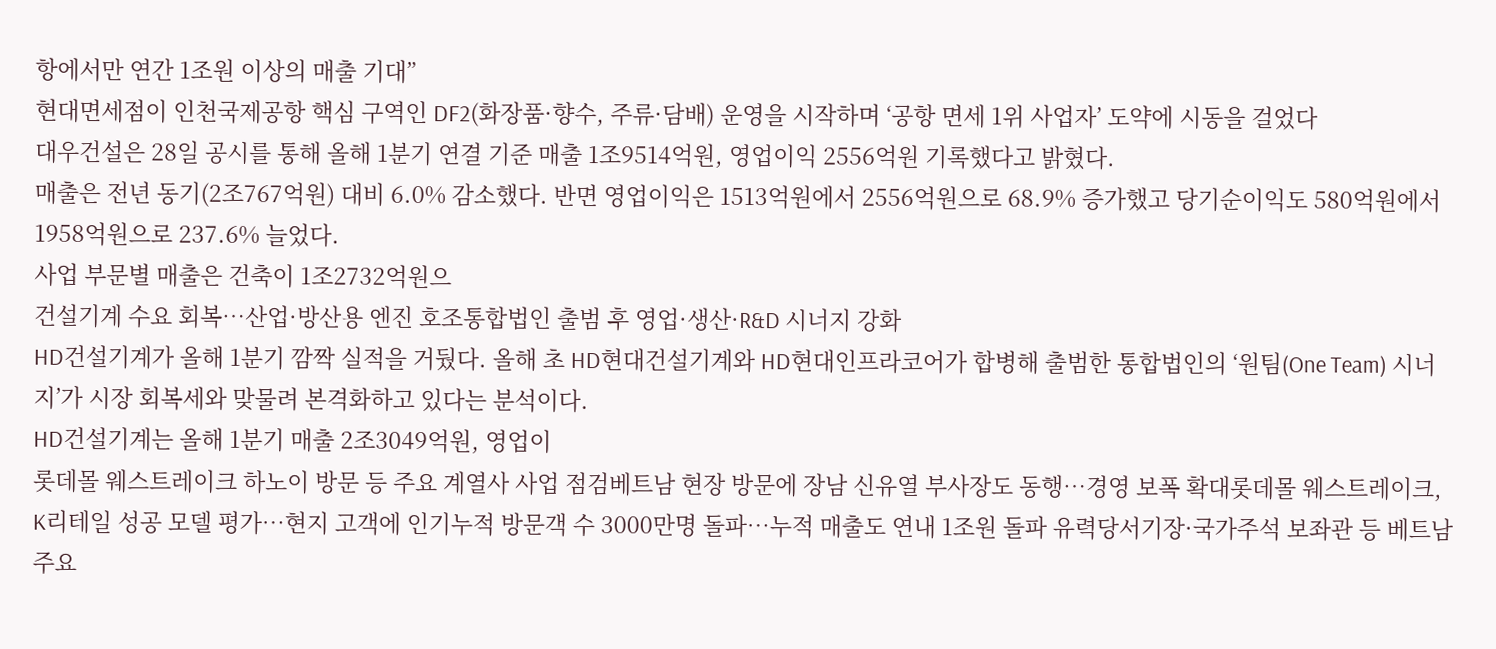항에서만 연간 1조원 이상의 매출 기대”
현대면세점이 인천국제공항 핵심 구역인 DF2(화장품·향수, 주류·담배) 운영을 시작하며 ‘공항 면세 1위 사업자’ 도약에 시동을 걸었다
대우건설은 28일 공시를 통해 올해 1분기 연결 기준 매출 1조9514억원, 영업이익 2556억원 기록했다고 밝혔다.
매출은 전년 동기(2조767억원) 대비 6.0% 감소했다. 반면 영업이익은 1513억원에서 2556억원으로 68.9% 증가했고 당기순이익도 580억원에서 1958억원으로 237.6% 늘었다.
사업 부문별 매출은 건축이 1조2732억원으
건설기계 수요 회복…산업·방산용 엔진 호조통합법인 출범 후 영업·생산·R&D 시너지 강화
HD건설기계가 올해 1분기 깜짝 실적을 거뒀다. 올해 초 HD현대건설기계와 HD현대인프라코어가 합병해 출범한 통합법인의 ‘원팀(One Team) 시너지’가 시장 회복세와 맞물려 본격화하고 있다는 분석이다.
HD건설기계는 올해 1분기 매출 2조3049억원, 영업이
롯데몰 웨스트레이크 하노이 방문 등 주요 계열사 사업 점검베트남 현장 방문에 장남 신유열 부사장도 동행⋯경영 보폭 확대롯데몰 웨스트레이크, K리테일 성공 모델 평가⋯현지 고객에 인기누적 방문객 수 3000만명 돌파⋯누적 매출도 연내 1조원 돌파 유력당서기장·국가주석 보좌관 등 베트남 주요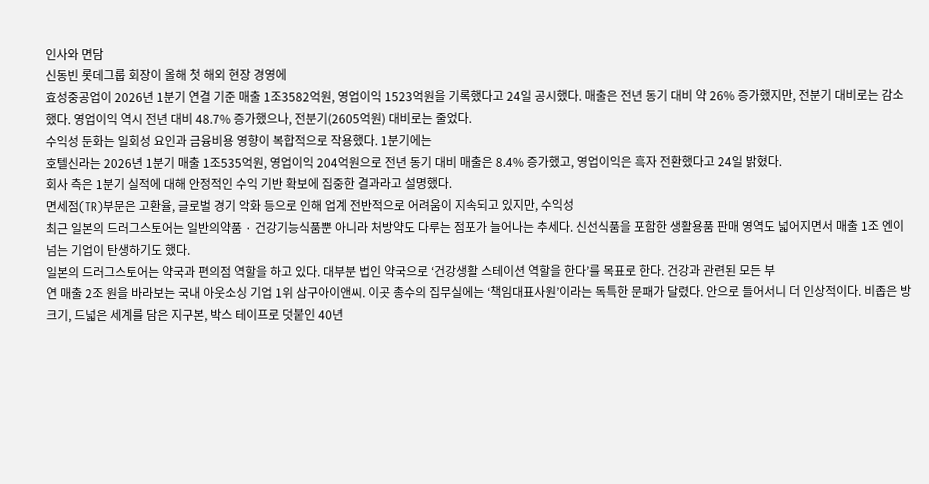인사와 면담
신동빈 롯데그룹 회장이 올해 첫 해외 현장 경영에
효성중공업이 2026년 1분기 연결 기준 매출 1조3582억원, 영업이익 1523억원을 기록했다고 24일 공시했다. 매출은 전년 동기 대비 약 26% 증가했지만, 전분기 대비로는 감소했다. 영업이익 역시 전년 대비 48.7% 증가했으나, 전분기(2605억원) 대비로는 줄었다.
수익성 둔화는 일회성 요인과 금융비용 영향이 복합적으로 작용했다. 1분기에는
호텔신라는 2026년 1분기 매출 1조535억원, 영업이익 204억원으로 전년 동기 대비 매출은 8.4% 증가했고, 영업이익은 흑자 전환했다고 24일 밝혔다.
회사 측은 1분기 실적에 대해 안정적인 수익 기반 확보에 집중한 결과라고 설명했다.
면세점(TR)부문은 고환율, 글로벌 경기 악화 등으로 인해 업계 전반적으로 어려움이 지속되고 있지만, 수익성
최근 일본의 드러그스토어는 일반의약품 · 건강기능식품뿐 아니라 처방약도 다루는 점포가 늘어나는 추세다. 신선식품을 포함한 생활용품 판매 영역도 넓어지면서 매출 1조 엔이 넘는 기업이 탄생하기도 했다.
일본의 드러그스토어는 약국과 편의점 역할을 하고 있다. 대부분 법인 약국으로 ‘건강생활 스테이션 역할을 한다’를 목표로 한다. 건강과 관련된 모든 부
연 매출 2조 원을 바라보는 국내 아웃소싱 기업 1위 삼구아이앤씨. 이곳 총수의 집무실에는 ‘책임대표사원’이라는 독특한 문패가 달렸다. 안으로 들어서니 더 인상적이다. 비좁은 방 크기, 드넓은 세계를 담은 지구본, 박스 테이프로 덧붙인 40년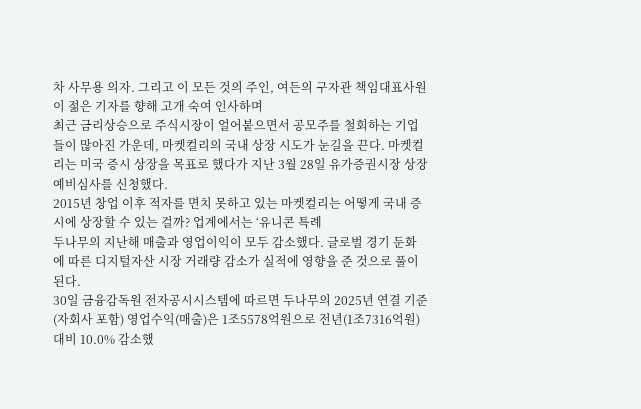차 사무용 의자. 그리고 이 모든 것의 주인, 여든의 구자관 책임대표사원이 젊은 기자를 향해 고개 숙여 인사하며
최근 금리상승으로 주식시장이 얼어붙으면서 공모주를 철회하는 기업들이 많아진 가운데, 마켓컬리의 국내 상장 시도가 눈길을 끈다. 마켓컬리는 미국 증시 상장을 목표로 했다가 지난 3월 28일 유가증권시장 상장예비심사를 신청했다.
2015년 창업 이후 적자를 면치 못하고 있는 마켓컬리는 어떻게 국내 증시에 상장할 수 있는 걸까? 업계에서는 ‘유니콘 특례
두나무의 지난해 매출과 영업이익이 모두 감소했다. 글로벌 경기 둔화에 따른 디지털자산 시장 거래량 감소가 실적에 영향을 준 것으로 풀이된다.
30일 금융감독원 전자공시시스템에 따르면 두나무의 2025년 연결 기준(자회사 포함) 영업수익(매출)은 1조5578억원으로 전년(1조7316억원) 대비 10.0% 감소했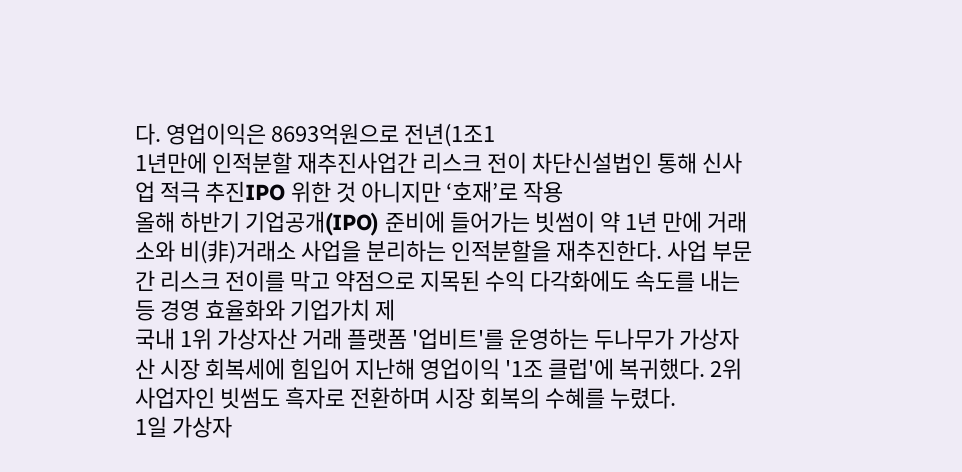다. 영업이익은 8693억원으로 전년(1조1
1년만에 인적분할 재추진사업간 리스크 전이 차단신설법인 통해 신사업 적극 추진IPO 위한 것 아니지만 ‘호재’로 작용
올해 하반기 기업공개(IPO) 준비에 들어가는 빗썸이 약 1년 만에 거래소와 비(非)거래소 사업을 분리하는 인적분할을 재추진한다. 사업 부문 간 리스크 전이를 막고 약점으로 지목된 수익 다각화에도 속도를 내는 등 경영 효율화와 기업가치 제
국내 1위 가상자산 거래 플랫폼 '업비트'를 운영하는 두나무가 가상자산 시장 회복세에 힘입어 지난해 영업이익 '1조 클럽'에 복귀했다. 2위 사업자인 빗썸도 흑자로 전환하며 시장 회복의 수혜를 누렸다.
1일 가상자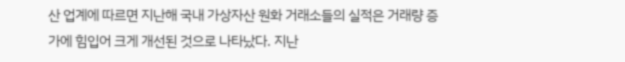산 업계에 따르면 지난해 국내 가상자산 원화 거래소들의 실적은 거래량 증가에 힘입어 크게 개선된 것으로 나타났다. 지난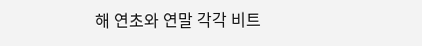해 연초와 연말 각각 비트